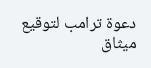دعوة ترامب لتوقيع ميثاق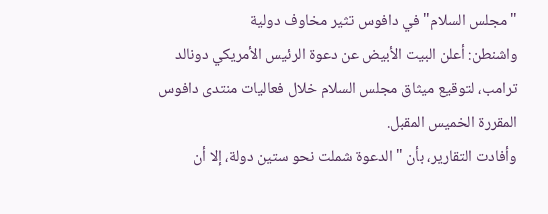"مجلس السلام" في دافوس تثير مخاوف دولية
واشنطن: أعلن البيت الأبيض عن دعوة الرئيس الأمريكي دونالد ترامب، لتوقيع ميثاق مجلس السلام خلال فعاليات منتدى دافوس المقررة الخميس المقبل.
وأفادت التقارير، بأن "الدعوة شملت نحو ستين دولة، إلا أن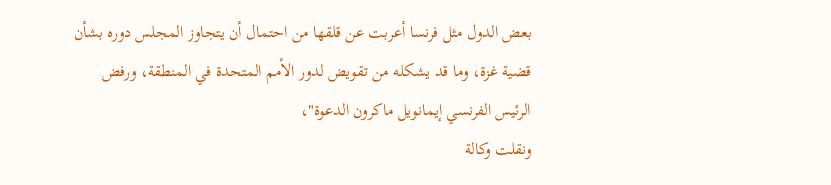بعض الدول مثل فرنسا أعربت عن قلقها من احتمال أن يتجاوز المجلس دوره بشأن قضية غزة، وما قد يشكله من تقويض لدور الأمم المتحدة في المنطقة، ورفض الرئيس الفرنسي إيمانويل ماكرون الدعوة"،
ونقلت وكالة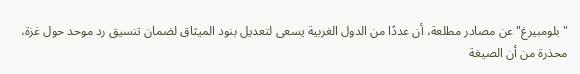"بلومبيرغ" عن مصادر مطلعة، أن عددًا من الدول الغربية يسعى لتعديل بنود الميثاق لضمان تنسيق رد موحد حول غزة، محذرة من أن الصيغة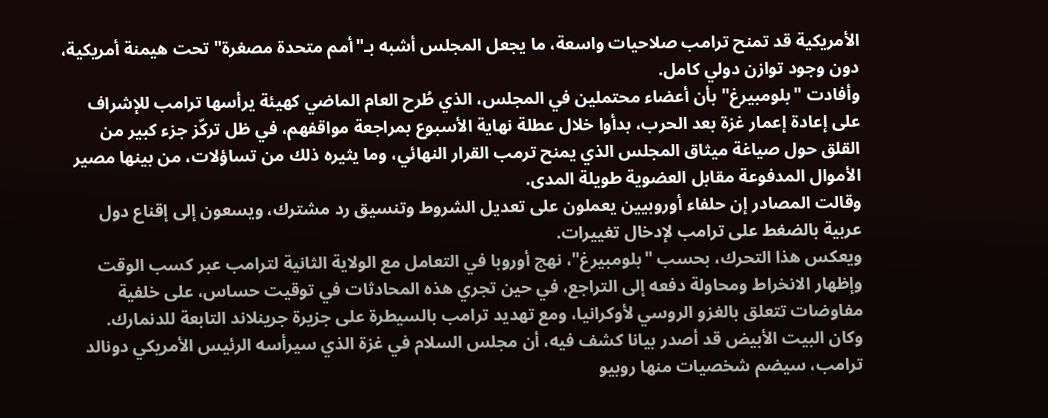الأمريكية قد تمنح ترامب صلاحيات واسعة، ما يجعل المجلس أشبه بـ"أمم متحدة مصغرة" تحت هيمنة أمريكية، دون وجود توازن دولي كامل.
وأفادت "بلومبيرغ" بأن أعضاء محتملين في المجلس، الذي طُرح العام الماضي كهيئة يرأسها ترامب للإشراف على إعادة إعمار غزة بعد الحرب، بدأوا خلال عطلة نهاية الأسبوع بمراجعة مواقفهم، في ظل تركّز جزء كبير من القلق حول صياغة ميثاق المجلس الذي يمنح ترمب القرار النهائي، وما يثيره ذلك من تساؤلات، من بينها مصير الأموال المدفوعة مقابل العضوية طويلة المدى.
وقالت المصادر إن حلفاء أوروبيين يعملون على تعديل الشروط وتنسيق رد مشترك، ويسعون إلى إقناع دول عربية بالضغط على ترامب لإدخال تغييرات.
ويعكس هذا التحرك، بحسب "بلومبيرغ"، نهج أوروبا في التعامل مع الولاية الثانية لترامب عبر كسب الوقت وإظهار الانخراط ومحاولة دفعه إلى التراجع، في حين تجري هذه المحادثات في توقيت حساس، على خلفية مفاوضات تتعلق بالغزو الروسي لأوكرانيا، ومع تهديد ترامب بالسيطرة على جزيرة جرينلاند التابعة للدنمارك.
وكان البيت الأبيض قد أصدر بيانا كشف فيه، أن مجلس السلام في غزة الذي سيرأسه الرئيس الأمريكي دونالد ترامب، سيضم شخصيات منها روبيو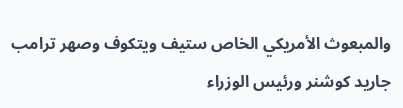والمبعوث الأمريكي الخاص ستيف ويتكوف وصهر ترامب جاريد كوشنر ورئيس الوزراء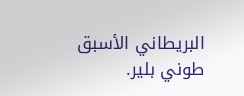البريطاني الأسبق طوني بلير.